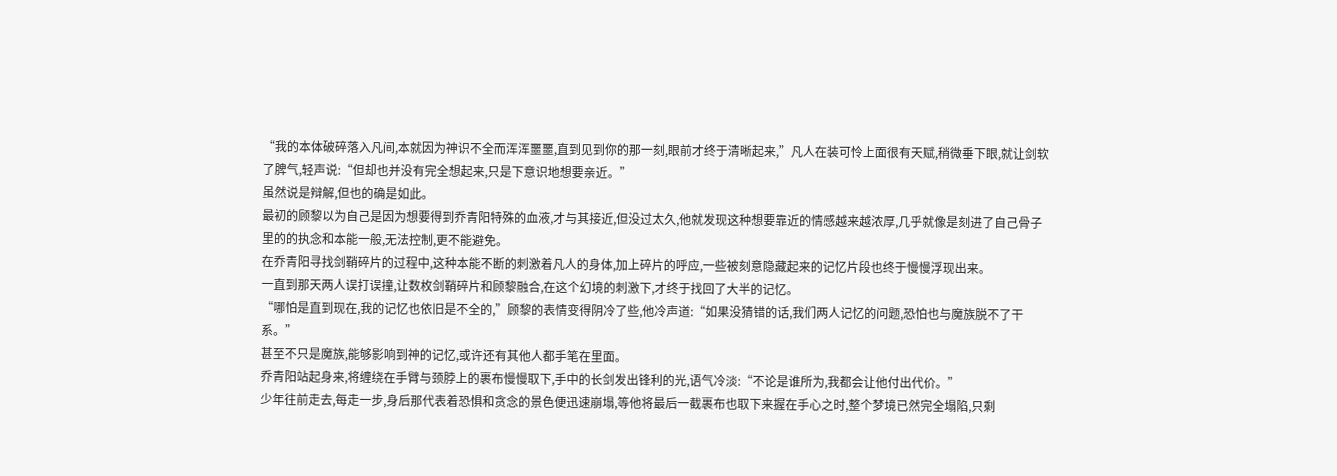“我的本体破碎落入凡间,本就因为神识不全而浑浑噩噩,直到见到你的那一刻,眼前才终于清晰起来,”凡人在装可怜上面很有天赋,稍微垂下眼,就让剑软了脾气,轻声说:“但却也并没有完全想起来,只是下意识地想要亲近。”
虽然说是辩解,但也的确是如此。
最初的顾黎以为自己是因为想要得到乔青阳特殊的血液,才与其接近,但没过太久,他就发现这种想要靠近的情感越来越浓厚,几乎就像是刻进了自己骨子里的的执念和本能一般,无法控制,更不能避免。
在乔青阳寻找剑鞘碎片的过程中,这种本能不断的刺激着凡人的身体,加上碎片的呼应,一些被刻意隐藏起来的记忆片段也终于慢慢浮现出来。
一直到那天两人误打误撞,让数枚剑鞘碎片和顾黎融合,在这个幻境的刺激下,才终于找回了大半的记忆。
“哪怕是直到现在,我的记忆也依旧是不全的,”顾黎的表情变得阴冷了些,他冷声道:“如果没猜错的话,我们两人记忆的问题,恐怕也与魔族脱不了干系。”
甚至不只是魔族,能够影响到神的记忆,或许还有其他人都手笔在里面。
乔青阳站起身来,将缠绕在手臂与颈脖上的裹布慢慢取下,手中的长剑发出锋利的光,语气冷淡:“不论是谁所为,我都会让他付出代价。”
少年往前走去,每走一步,身后那代表着恐惧和贪念的景色便迅速崩塌,等他将最后一截裹布也取下来握在手心之时,整个梦境已然完全塌陷,只剩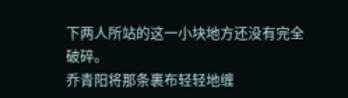下两人所站的这一小块地方还没有完全破碎。
乔青阳将那条裹布轻轻地缠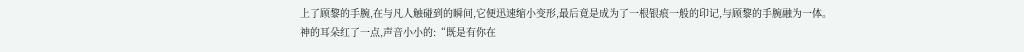上了顾黎的手腕,在与凡人触碰到的瞬间,它便迅速缩小变形,最后竟是成为了一根银痕一般的印记,与顾黎的手腕融为一体。
神的耳朵红了一点,声音小小的:“既是有你在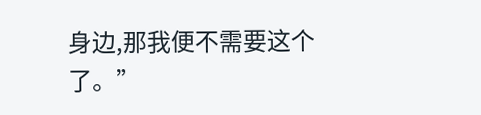身边,那我便不需要这个了。”